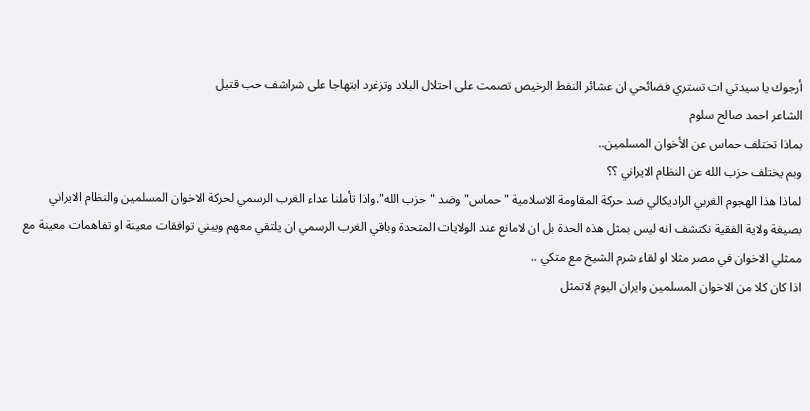أرجوك يا سيدتي ات تستري فضائحي ان عشائر النفط الرخيص تصمت على احتلال البلاد وتزغرد ابتهاجا على شراشف حب قتيل
الشاعر احمد صالح سلوم
بماذا تختلف حماس عن الأخوان المسلمين..
وبم يختلف حزب الله عن النظام الايراني ؟؟
لماذا هذا الهجوم الغربي الراديكالي ضد حركة المقاومة الاسلامية "حماس" وضد "حزب الله".واذا تأملنا عداء الغرب الرسمي لحركة الاخوان المسلمين والنظام الايراني بصيغة ولاية الفقية نكتشف انه ليس بمثل هذه الحدة بل ان لامانع عند الولايات المتحدة وباقي الغرب الرسمي ان يلتقي معهم ويبني توافقات معينة او تفاهمات معينة مع ممثلي الاخوان في مصر مثلا او لقاء شرم الشيخ مع متكي ..
اذا كان كلا من الاخوان المسلمين وايران اليوم لاتمثل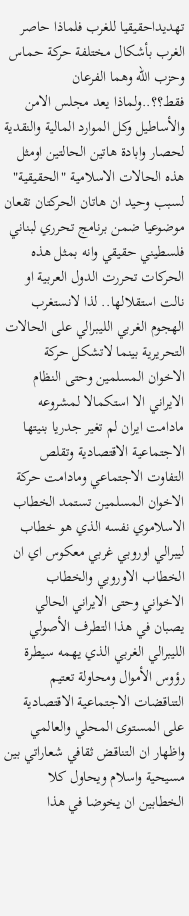تهديداحقيقيا للغرب فلماذا حاصر الغرب بأشكال مختلفة حركة حماس وحزب الله وهما الفرعان فقط؟؟..ولماذا يعد مجلس الامن والأساطيل وكل الموارد المالية والنقدية لحصار وابادة هاتين الحالتين اومثل هذه الحالات الاسلامية "الحقيقية" لسبب وحيد ان هاتان الحركتان تقعان موضوعيا ضمن برنامج تحرري لبناني فلسطيني حقيقي وانه بمثل هذه الحركات تحررت الدول العربية او نالت استقلالها.. لذا لانستغرب الهجوم الغربي الليبرالي على الحالات التحريرية بينما لاتشكل حركة الاخوان المسلمين وحتى النظام الايراني الا استكمالا لمشروعه مادامت ايران لم تغير جدريا بنيتها الاجتماعية الاقتصادية وتقلص التفاوت الاجتماعي ومادامت حركة الاخوان المسلمين تستمد الخطاب الاسلاموي نفسه الذي هو خطاب ليبرالي اوروبي غربي معكوس اي ان الخطاب الاوروبي والخطاب الاخواني وحتى الايراني الحالي يصبان في هذا التطرف الأصولي الليبرالي الغربي الذي يهمه سيطرة رؤوس الأموال ومحاولة تعتيم التناقضات الاجتماعية الاقتصادية على المستوى المحلي والعالمي واظهار ان التناقض ثقافي شعاراتي بين مسيحية واسلام ويحاول كلا الخطابين ان يخوضا في هذا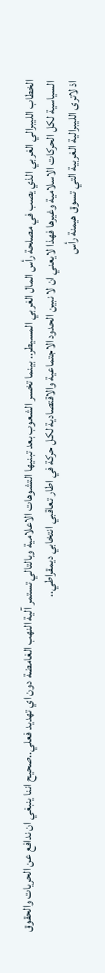الخطاب الليبرالي الغربي الذي يصب في مصلحة رأس المال الغربي المسيطر.. بينما تخسر الشعوب بعد تبنيها التشوهات الاعلامية وبالتالي تستمر آلية النهب الغامضة دون اي تهديد فعلي..صحيح اننا ينبغي ان ندافع عن الحريات والحقوق السياسية لكل الحركات الاسلامية وغيرها فهذا لايعني ان لا نبين الحدود الاجتماعية والاقتصادية لكل حركة في اطار تعاقبي انتخابي ديمقراطي..
اذ لاترى الليبرالية الغربية التي تسوق هيمنة رأس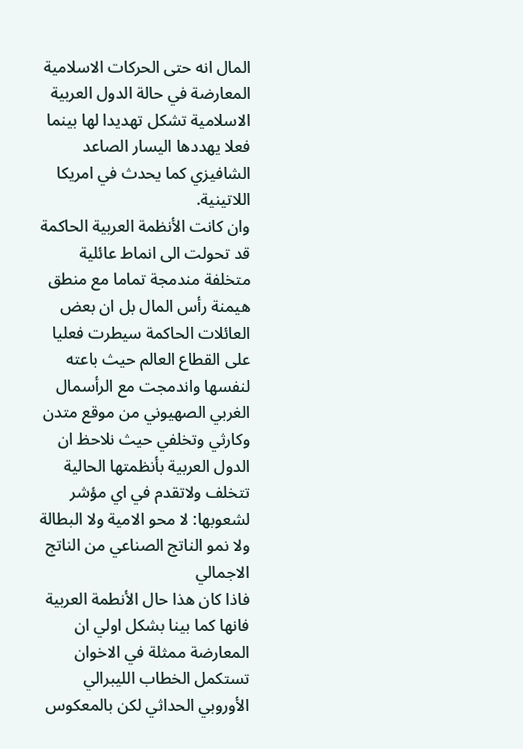المال انه حتى الحركات الاسلامية المعارضة في حالة الدول العربية الاسلامية تشكل تهديدا لها بينما فعلا يهددها اليسار الصاعد الشافيزي كما يحدث في امريكا اللاتينية.
وان كانت الأنظمة العربية الحاكمة قد تحولت الى انماط عائلية متخلفة مندمجة تماما مع منطق هيمنة رأس المال بل ان بعض العائلات الحاكمة سيطرت فعليا على القطاع العالم حيث باعته لنفسها واندمجت مع الرأسمال الغربي الصهيوني من موقع متدن وكارثي وتخلفي حيث نلاحظ ان الدول العربية بأنظمتها الحالية تتخلف ولاتقدم في اي مؤشر لشعوبها: لا محو الامية ولا البطالة ولا نمو الناتج الصناعي من الناتج الاجمالي
فاذا كان هذا حال الأنطمة العربية فانها كما بينا بشكل اولي ان المعارضة ممثلة في الاخوان تستكمل الخطاب الليبرالي الأوروبي الحداثي لكن بالمعكوس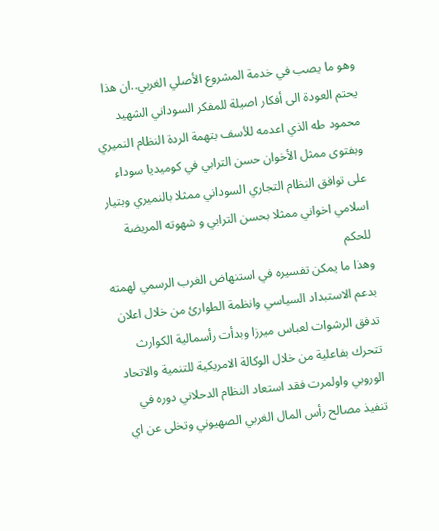وهو ما يصب في خدمة المشروع الأصلي الغربي..ان هذا يحتم العودة الى أفكار اصيلة للمفكر السوداني الشهيد محمود طه الذي اعدمه للأسف بتهمة الردة النظام النميري وبفتوى ممثل الأخوان حسن الترابي في كوميديا سوداء على توافق النظام التجاري السوداني ممثلا بالنميري وبتيار اسلامي اخواني ممثلا بحسن الترابي و شهوته المريضة للحكم
وهذا ما يمكن تفسيره في استنهاض الغرب الرسمي لهمته بدعم الاستبداد السياسي وانظمة الطوارئ من خلال اعلان تدفق الرشوات لعباس ميرزا وبدأت رأسمالية الكوارث تتحرك بفاعلية من خلال الوكالة الامريكية للتنمية والاتحاد الوروبي واولمرت فقد استعاد النظام الدحلاني دوره في تنفيذ مصالح رأس المال الغربي الصهيوني وتخلى عن اي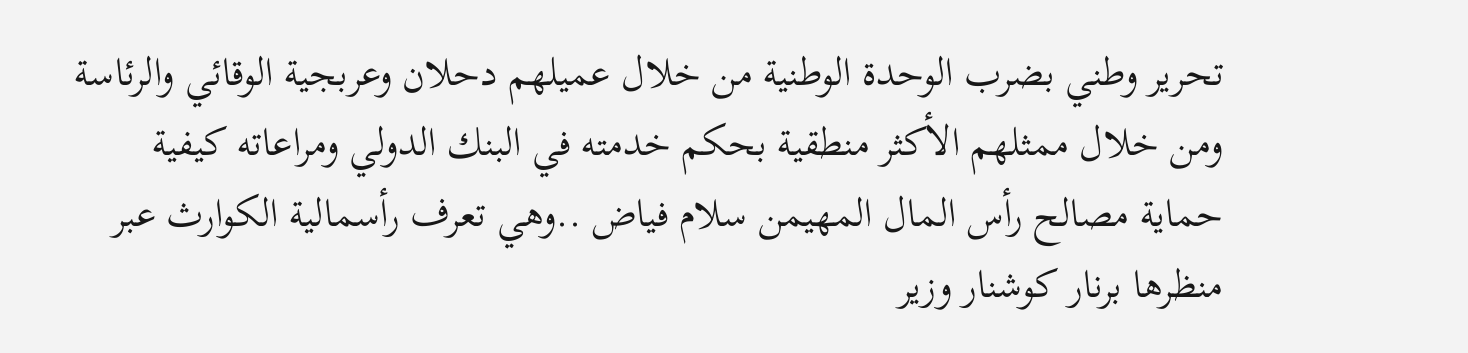تحرير وطني بضرب الوحدة الوطنية من خلال عميلهم دحلان وعربجية الوقائي والرئاسة ومن خلال ممثلهم الأكثر منطقية بحكم خدمته في البنك الدولي ومراعاته كيفية حماية مصالح رأس المال المهيمن سلام فياض ..وهي تعرف رأسمالية الكوارث عبر منظرها برنار كوشنار وزير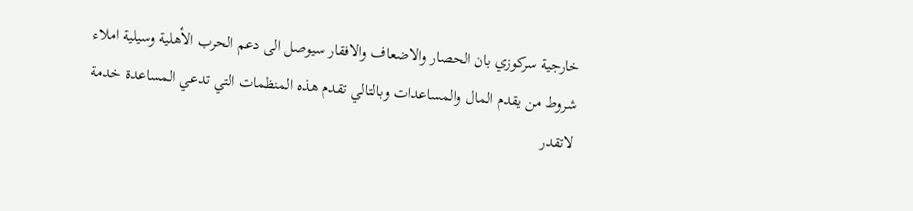خارجية سركوزي بان الحصار والاضعاف والافقار سيوصل الى دعم الحرب الأهلية وسيلية املاء شروط من يقدم المال والمساعدات وبالتالي تقدم هذه المنظمات التي تدعي المساعدة خدمة لاتقدر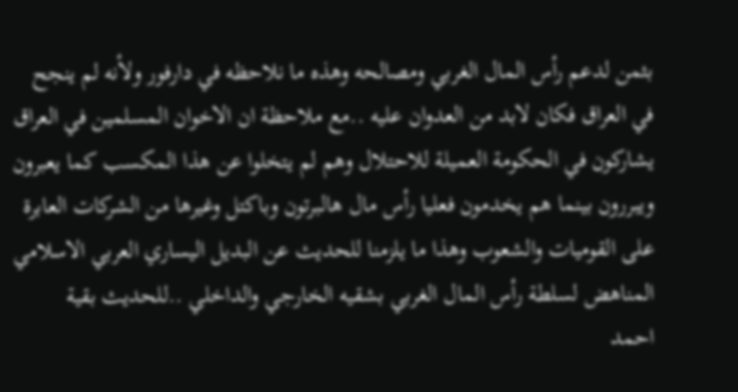بثمن لدعم رأس المال الغربي ومصالحه وهذه ما نلاحظه في دارفور ولأنه لم ينجح في العراق فكان لابد من العدوان عليه ..مع ملاحظة ان الاخوان المسلمين في العراق يشاركون في الحكومة العميلة للاحتلال وهم لم يتخلوا عن هذا المكسب كما يعبرون ويبررون بينما هم يخدمون فعليا رأس مال هالبرتون وباكتل وغيرها من الشركات العابرة على القوميات والشعوب وهذا ما يلزمنا للحديث عن البديل اليساري العربي الاسلامي المناهض لسلطة رأس المال الغربي بشقيه الخارجي والداخلي ..للحديث بقية
احمد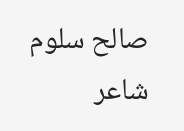صالح سلوم
شاعر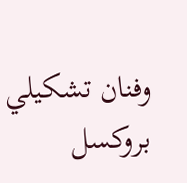وفنان تشكيلي
بروكسل